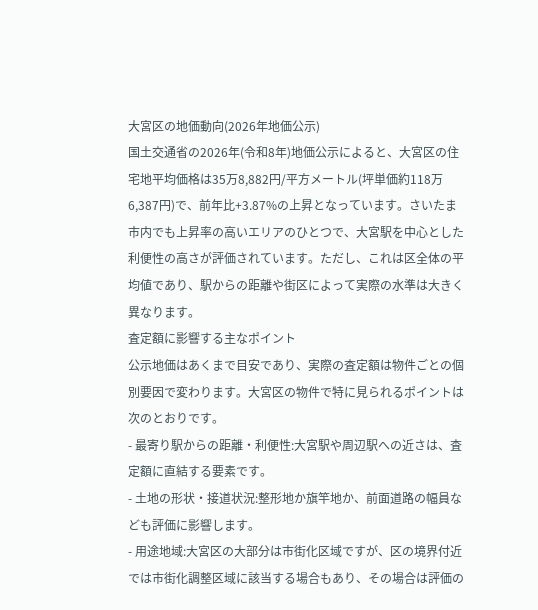大宮区の地価動向(2026年地価公示)
国土交通省の2026年(令和8年)地価公示によると、大宮区の住宅地平均価格は35万8,882円/平方メートル(坪単価約118万6,387円)で、前年比+3.87%の上昇となっています。さいたま市内でも上昇率の高いエリアのひとつで、大宮駅を中心とした利便性の高さが評価されています。ただし、これは区全体の平均値であり、駅からの距離や街区によって実際の水準は大きく異なります。
査定額に影響する主なポイント
公示地価はあくまで目安であり、実際の査定額は物件ごとの個別要因で変わります。大宮区の物件で特に見られるポイントは次のとおりです。
- 最寄り駅からの距離・利便性:大宮駅や周辺駅への近さは、査定額に直結する要素です。
- 土地の形状・接道状況:整形地か旗竿地か、前面道路の幅員なども評価に影響します。
- 用途地域:大宮区の大部分は市街化区域ですが、区の境界付近では市街化調整区域に該当する場合もあり、その場合は評価の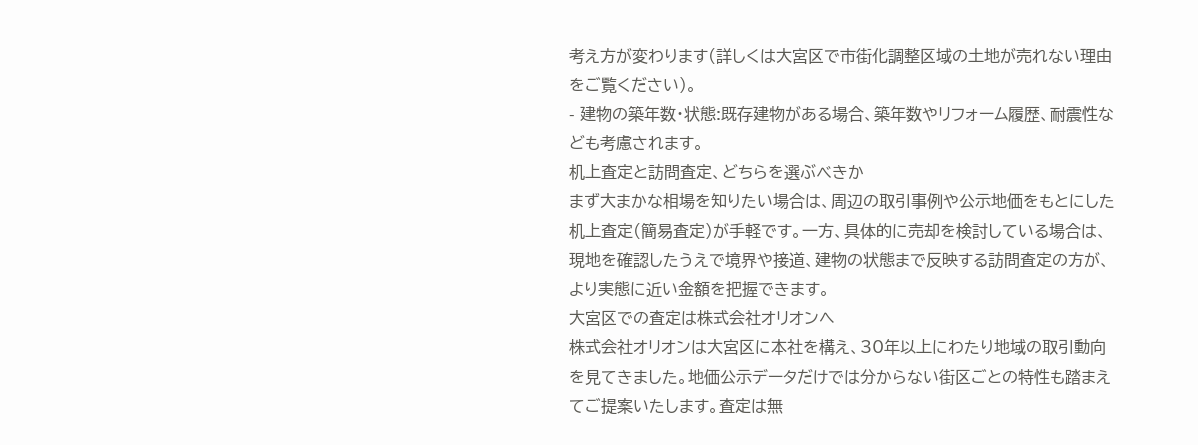考え方が変わります(詳しくは大宮区で市街化調整区域の土地が売れない理由をご覧ください)。
- 建物の築年数・状態:既存建物がある場合、築年数やリフォーム履歴、耐震性なども考慮されます。
机上査定と訪問査定、どちらを選ぶべきか
まず大まかな相場を知りたい場合は、周辺の取引事例や公示地価をもとにした机上査定(簡易査定)が手軽です。一方、具体的に売却を検討している場合は、現地を確認したうえで境界や接道、建物の状態まで反映する訪問査定の方が、より実態に近い金額を把握できます。
大宮区での査定は株式会社オリオンへ
株式会社オリオンは大宮区に本社を構え、30年以上にわたり地域の取引動向を見てきました。地価公示データだけでは分からない街区ごとの特性も踏まえてご提案いたします。査定は無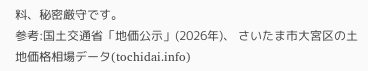料、秘密厳守です。
参考:国土交通省「地価公示」(2026年)、 さいたま市大宮区の土地価格相場データ(tochidai.info)